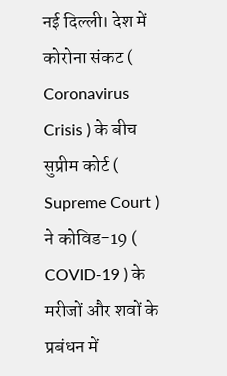नई दिल्ली। देश में कोरोना संकट ( Coronavirus Crisis ) के बीच सुप्रीम कोर्ट ( Supreme Court ) ने कोविड-19 ( COVID-19 ) के मरीजों और शवों के प्रबंधन में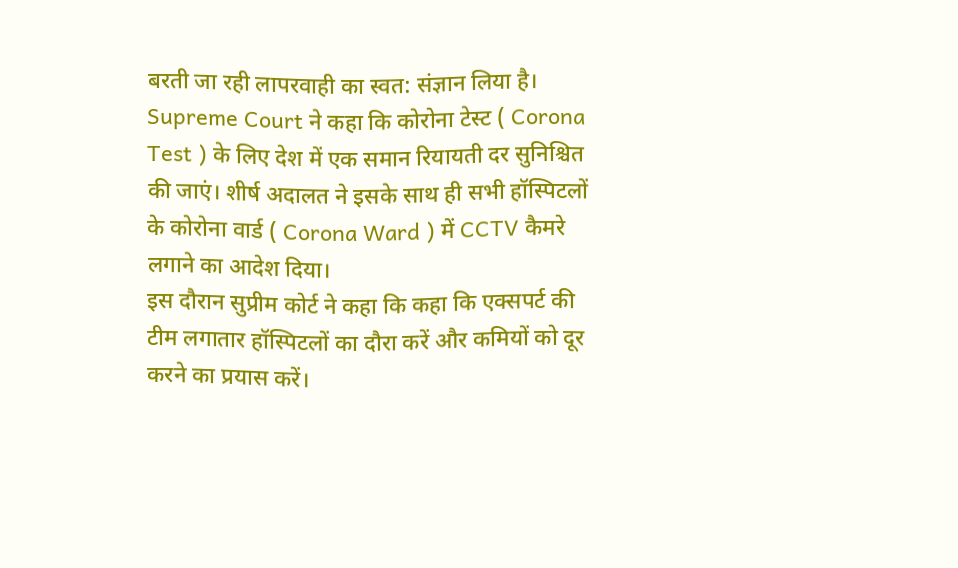बरती जा रही लापरवाही का स्वत: संज्ञान लिया है। Supreme Court ने कहा कि कोरोना टेस्ट ( Corona Test ) के लिए देश में एक समान रियायती दर सुनिश्चित की जाएं। शीर्ष अदालत ने इसके साथ ही सभी हॉस्पिटलों के कोरोना वार्ड ( Corona Ward ) में CCTV कैमरे लगाने का आदेश दिया।
इस दौरान सुप्रीम कोर्ट ने कहा कि कहा कि एक्सपर्ट की टीम लगातार हॉस्पिटलों का दौरा करें और कमियों को दूर करने का प्रयास करें।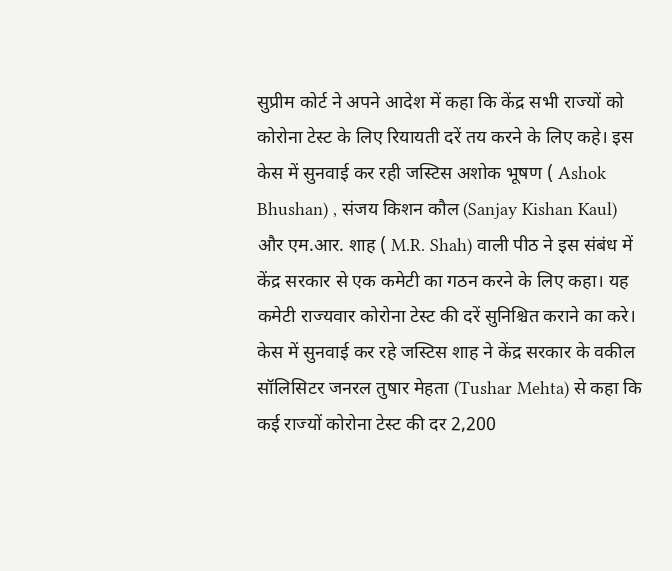सुप्रीम कोर्ट ने अपने आदेश में कहा कि केंद्र सभी राज्यों को कोरोना टेस्ट के लिए रियायती दरें तय करने के लिए कहे। इस केस में सुनवाई कर रही जस्टिस अशोक भूषण ( Ashok Bhushan) , संजय किशन कौल (Sanjay Kishan Kaul) और एम.आर. शाह ( M.R. Shah) वाली पीठ ने इस संबंध में केंद्र सरकार से एक कमेटी का गठन करने के लिए कहा। यह कमेटी राज्यवार कोरोना टेस्ट की दरें सुनिश्चित कराने का करे।
केस में सुनवाई कर रहे जस्टिस शाह ने केंद्र सरकार के वकील सॉलिसिटर जनरल तुषार मेहता (Tushar Mehta) से कहा कि कई राज्यों कोरोना टेस्ट की दर 2,200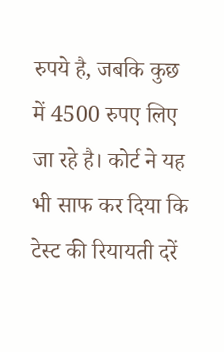रुपये है, जबकि कुछ में 4500 रुपए लिए जा रहे है। कोर्ट ने यह भी साफ कर दिया कि टेस्ट की रियायती दरें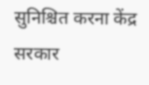सुनिश्चित करना केंद्र सरकार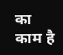का काम है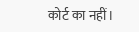कोर्ट का नहीं।